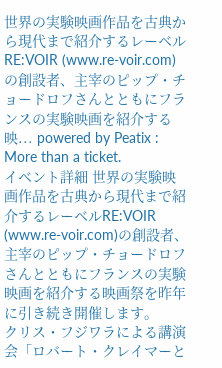世界の実験映画作品を古典から現代まで紹介するレーベルRE:VOIR (www.re-voir.com)の創設者、主宰のピップ・チョードロフさんとともにフランスの実験映画を紹介する映... powered by Peatix : More than a ticket.
イベント詳細 世界の実験映画作品を古典から現代まで紹介するレーベルRE:VOIR (www.re-voir.com)の創設者、主宰のピップ・チョードロフさんとともにフランスの実験映画を紹介する映画祭を昨年に引き続き開催します。
クリス・フジワラによる講演会「ロバート・クレイマーと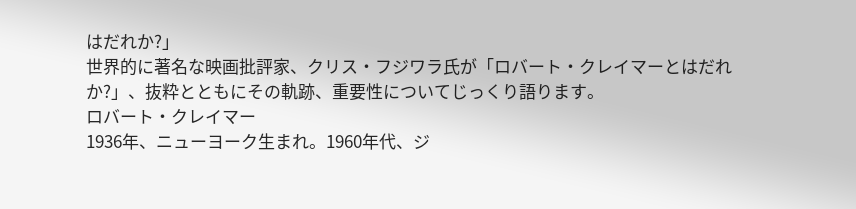はだれか?」
世界的に著名な映画批評家、クリス・フジワラ氏が「ロバート・クレイマーとはだれか?」、抜粋とともにその軌跡、重要性についてじっくり語ります。
ロバート・クレイマー
1936年、ニューヨーク生まれ。1960年代、ジ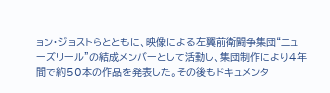ョン・ジョストらとともに、映像による左翼前衛闘争集団“ニューズリール”の結成メンバーとして活動し、集団制作により4年間で約50本の作品を発表した。その後もドキュメンタ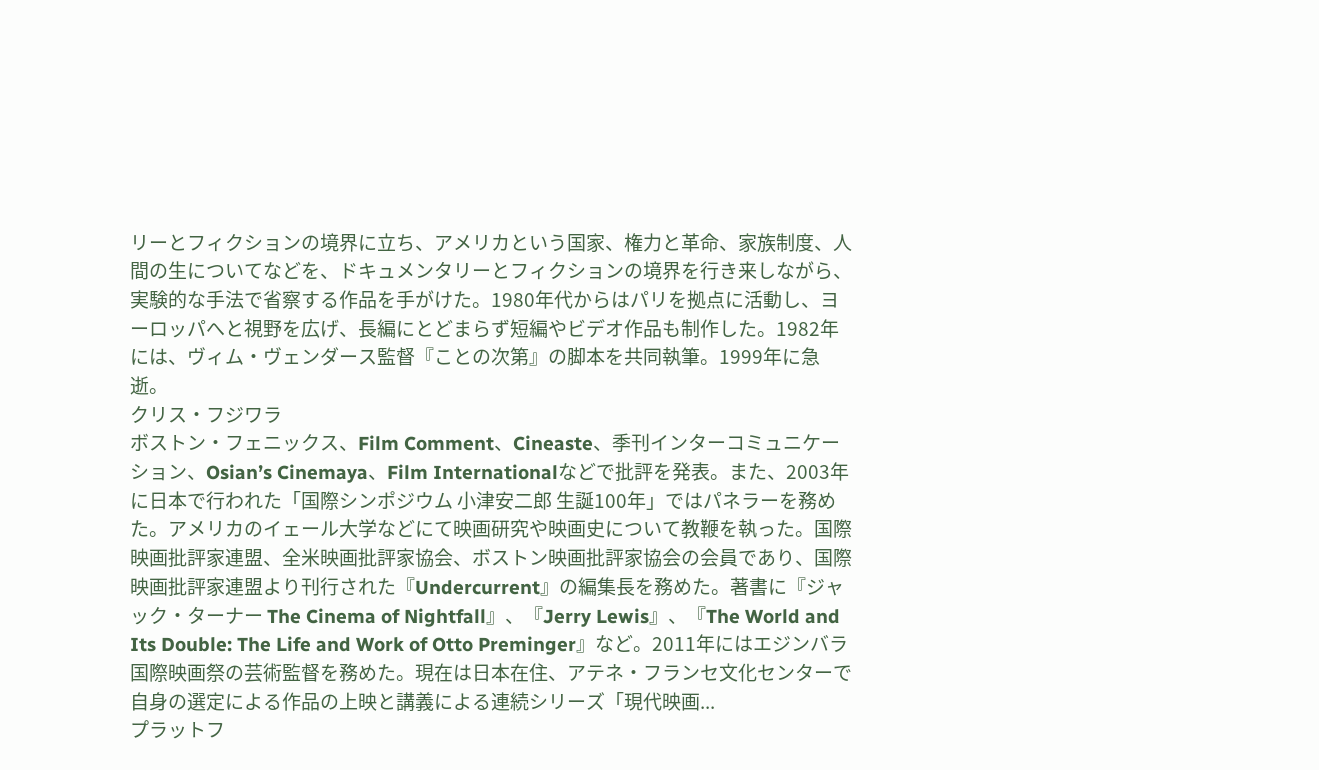リーとフィクションの境界に立ち、アメリカという国家、権力と革命、家族制度、人間の生についてなどを、ドキュメンタリーとフィクションの境界を行き来しながら、実験的な手法で省察する作品を手がけた。1980年代からはパリを拠点に活動し、ヨーロッパへと視野を広げ、長編にとどまらず短編やビデオ作品も制作した。1982年には、ヴィム・ヴェンダース監督『ことの次第』の脚本を共同執筆。1999年に急逝。
クリス・フジワラ
ボストン・フェニックス、Film Comment、Cineaste、季刊インターコミュニケーション、Osian’s Cinemaya、Film Internationalなどで批評を発表。また、2003年に日本で行われた「国際シンポジウム 小津安二郎 生誕100年」ではパネラーを務めた。アメリカのイェール大学などにて映画研究や映画史について教鞭を執った。国際映画批評家連盟、全米映画批評家協会、ボストン映画批評家協会の会員であり、国際映画批評家連盟より刊行された『Undercurrent』の編集長を務めた。著書に『ジャック・ターナー The Cinema of Nightfall』、『Jerry Lewis』、『The World and Its Double: The Life and Work of Otto Preminger』など。2011年にはエジンバラ国際映画祭の芸術監督を務めた。現在は日本在住、アテネ・フランセ文化センターで自身の選定による作品の上映と講義による連続シリーズ「現代映画...
プラットフ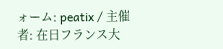ォーム: peatix / 主催者: 在日フランス大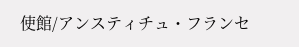使館/アンスティチュ・フランセ